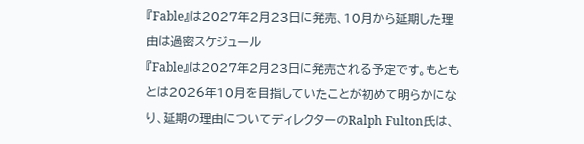『Fable』は2027年2月23日に発売、10月から延期した理由は過密スケジュール
『Fable』は2027年2月23日に発売される予定です。もともとは2026年10月を目指していたことが初めて明らかになり、延期の理由についてディレクターのRalph Fulton氏は、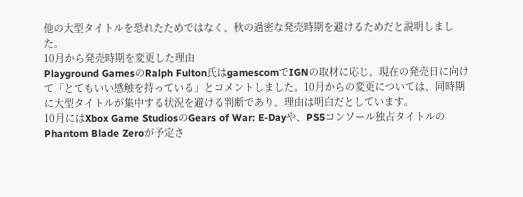他の大型タイトルを恐れたためではなく、秋の過密な発売時期を避けるためだと説明しました。
10月から発売時期を変更した理由
Playground GamesのRalph Fulton氏はgamescomでIGNの取材に応じ、現在の発売日に向けて「とてもいい感触を持っている」とコメントしました。10月からの変更については、同時期に大型タイトルが集中する状況を避ける判断であり、理由は明白だとしています。
10月にはXbox Game StudiosのGears of War: E-Dayや、PS5コンソール独占タイトルのPhantom Blade Zeroが予定さ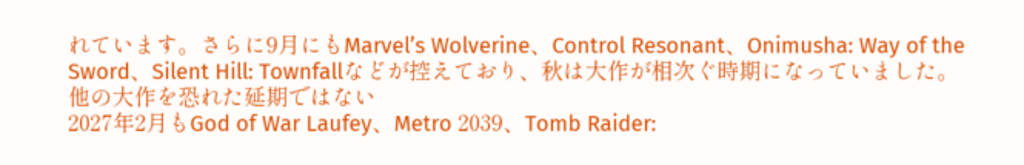れています。さらに9月にもMarvel’s Wolverine、Control Resonant、Onimusha: Way of the Sword、Silent Hill: Townfallなどが控えており、秋は大作が相次ぐ時期になっていました。
他の大作を恐れた延期ではない
2027年2月もGod of War Laufey、Metro 2039、Tomb Raider: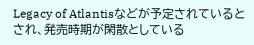Legacy of Atlantisなどが予定されているとされ、発売時期が閑散としている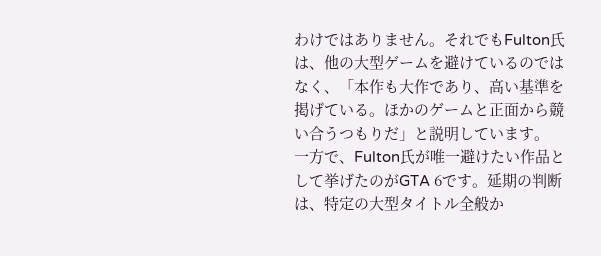わけではありません。それでもFulton氏は、他の大型ゲームを避けているのではなく、「本作も大作であり、高い基準を掲げている。ほかのゲームと正面から競い合うつもりだ」と説明しています。
一方で、Fulton氏が唯一避けたい作品として挙げたのがGTA 6です。延期の判断は、特定の大型タイトル全般か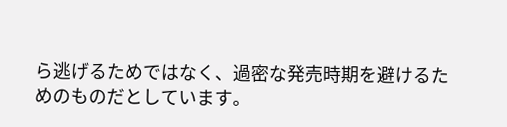ら逃げるためではなく、過密な発売時期を避けるためのものだとしています。